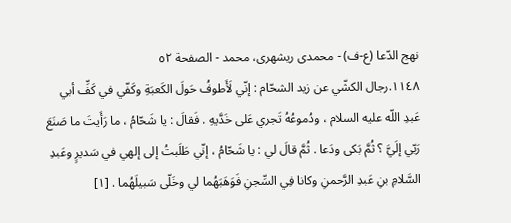نهج الدّعا (ع-ف) - محمدی ریشهری، محمد - الصفحة ٥٢
١١٤٨.رجال الكشّي عن زيد الشحّام : إنّي لَأَطوفُ حَولَ الكَعبَةِ وكَفّي في كَفِّ أبي عَبدِ اللّه عليه السلام ، ودُموعُهُ تَجري عَلى خَدَّيهِ . فَقالَ : يا شَحّامُ ، ما رَأَيتَ ما صَنَعَ رَبّي إلَيَّ ؟ ثُمَّ بَكى ودَعا . ثُمَّ قالَ لي : يا شَحّامُ ، إنّي طَلَبتُ إلى إلهي في سَديرٍ وعَبدِ السَّلامِ بنِ عَبدِ الرَّحمنِ وكانا فِي السِّجنِ فَوَهَبَهُما لي وخَلّى سَبيلَهُما . [١]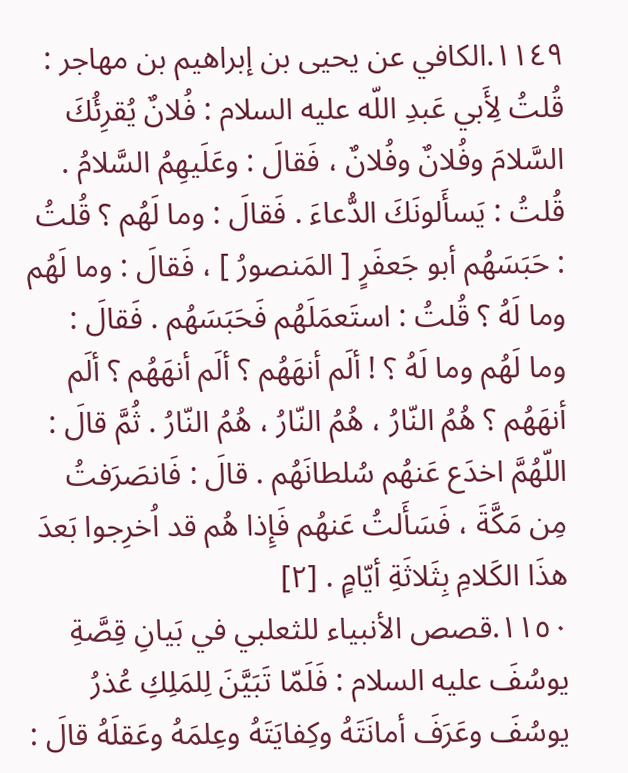١١٤٩.الكافي عن يحيى بن إبراهيم بن مهاجر : قُلتُ لِأَبي عَبدِ اللّه عليه السلام : فُلانٌ يُقرِئُكَ السَّلامَ وفُلانٌ وفُلانٌ ، فَقالَ : وعَلَيهِمُ السَّلامُ . قُلتُ : يَسأَلونَكَ الدُّعاءَ . فَقالَ : وما لَهُم ؟ قُلتُ : حَبَسَهُم أبو جَعفَرٍ [ المَنصورُ ] ، فَقالَ : وما لَهُم وما لَهُ ؟ قُلتُ : استَعمَلَهُم فَحَبَسَهُم . فَقالَ : وما لَهُم وما لَهُ ؟ ! ألَم أنهَهُم ؟ ألَم أنهَهُم ؟ ألَم أنهَهُم ؟ هُمُ النّارُ ، هُمُ النّارُ ، هُمُ النّارُ . ثُمَّ قالَ : اللّهُمَّ اخدَع عَنهُم سُلطانَهُم . قالَ : فَانصَرَفتُ مِن مَكَّةَ ، فَسَأَلتُ عَنهُم فَإِذا هُم قد اُخرِجوا بَعدَ هذَا الكَلامِ بِثَلاثَةِ أيّامٍ . [٢]
١١٥٠.قصص الأنبياء للثعلبي في بَيانِ قِصَّةِ يوسُفَ عليه السلام : فَلَمّا تَبَيَّنَ لِلمَلِكِ عُذرُ يوسُفَ وعَرَفَ أمانَتَهُ وكِفايَتَهُ وعِلمَهُ وعَقلَهُ قالَ :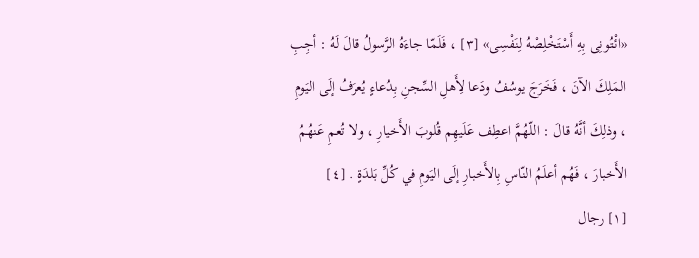«ائْتُونِى بِهِ أَسْتَخْلِصْهُ لِنَفْسِى» [٣] ، فَلَمّا جاءَهُ الرَّسولُ قالَ لَهُ : أجِبِ المَلِكَ الآنَ ، فَخَرَجَ يوسُفُ ودَعا لِأَهلِ السِّجنِ بِدُعاءٍ يُعرَفُ إلَى اليَومِ ، وذلِكَ أنَّهُ قالَ : اللّهُمَّ اعطِف عَلَيهِم قُلوبَ الأَخيارِ ، ولا تُعمِ عَنهُمُ الأَخبارَ ، فَهُم أعلَمُ النّاسِ بِالأَخبارِ إلَى اليَومِ في كُلِّ بَلدَةٍ . [٤]
[١] رجال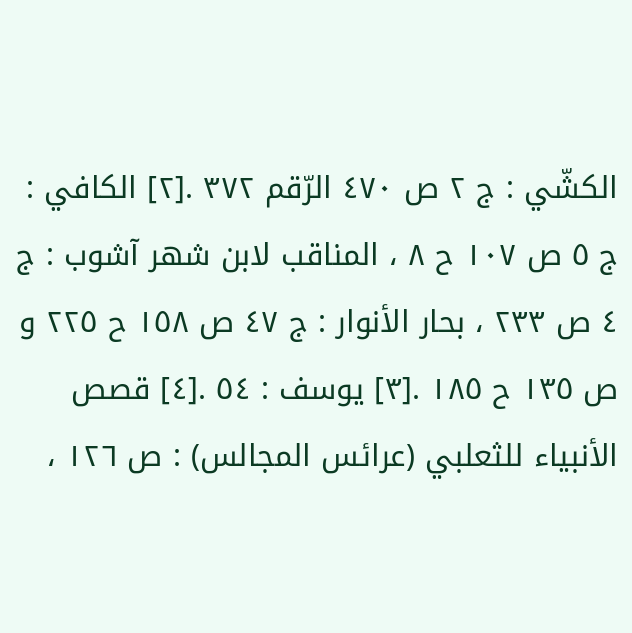الكشّي : ج ٢ ص ٤٧٠ الرّقم ٣٧٢ .[٢] الكافي : ج ٥ ص ١٠٧ ح ٨ ، المناقب لابن شهر آشوب : ج ٤ ص ٢٣٣ ، بحار الأنوار : ج ٤٧ ص ١٥٨ ح ٢٢٥ و ص ١٣٥ ح ١٨٥ .[٣] يوسف : ٥٤ .[٤] قصص الأنبياء للثعلبي (عرائس المجالس) : ص ١٢٦ ،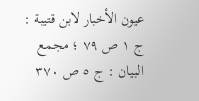عيون الأخبار لابن قتيبة : ج ١ ص ٧٩ ؛ مجمع البيان : ج ٥ ص ٣٧٠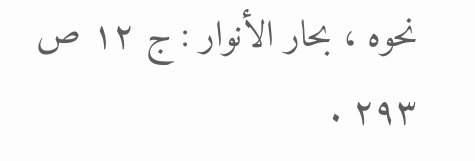نحوه ، بحار الأنوار : ج ١٢ ص ٢٩٣ .